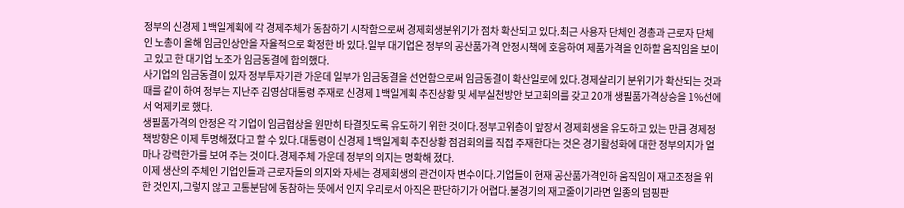정부의 신경제 1백일계획에 각 경제주체가 동참하기 시작함으로써 경제회생분위기가 점차 확산되고 있다.최근 사용자 단체인 경총과 근로자 단체인 노총이 올해 임금인상안을 자율적으로 확정한 바 있다.일부 대기업은 정부의 공산품가격 안정시책에 호응하여 제품가격을 인하할 움직임을 보이고 있고 한 대기업 노조가 임금동결에 합의했다.
사기업의 임금동결이 있자 정부투자기관 가운데 일부가 임금동결을 선언함으로써 임금동결이 확산일로에 있다.경제살리기 분위기가 확산되는 것과 때를 같이 하여 정부는 지난주 김영삼대통령 주재로 신경제 1백일계획 추진상황 및 세부실천방안 보고회의를 갖고 20개 생필품가격상승을 1%선에서 억제키로 했다.
생필품가격의 안정은 각 기업이 임금협상을 원만히 타결짓도록 유도하기 위한 것이다.정부고위층이 앞장서 경제회생을 유도하고 있는 만큼 경제정책방향은 이제 투명해졌다고 할 수 있다.대통령이 신경제 1백일계획 추진상황 점검회의를 직접 주재한다는 것은 경기활성화에 대한 정부의지가 얼마나 강력한가를 보여 주는 것이다.경제주체 가운데 정부의 의지는 명확해 졌다.
이제 생산의 주체인 기업인들과 근로자들의 의지와 자세는 경제회생의 관건이자 변수이다.기업들이 현재 공산품가격인하 움직임이 재고조정을 위한 것인지,그렇지 않고 고통분담에 동참하는 뜻에서 인지 우리로서 아직은 판단하기가 어렵다.불경기의 재고줄이기라면 일종의 덤핑판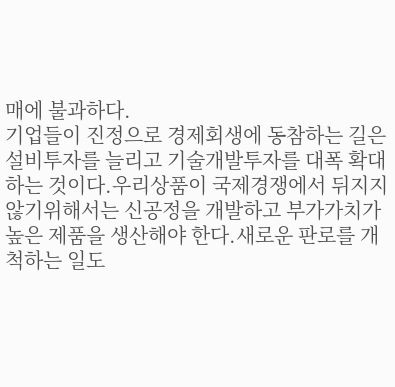매에 불과하다.
기업들이 진정으로 경제회생에 동참하는 길은 설비투자를 늘리고 기술개발투자를 대폭 확대하는 것이다.우리상품이 국제경쟁에서 뒤지지 않기위해서는 신공정을 개발하고 부가가치가 높은 제품을 생산해야 한다.새로운 판로를 개척하는 일도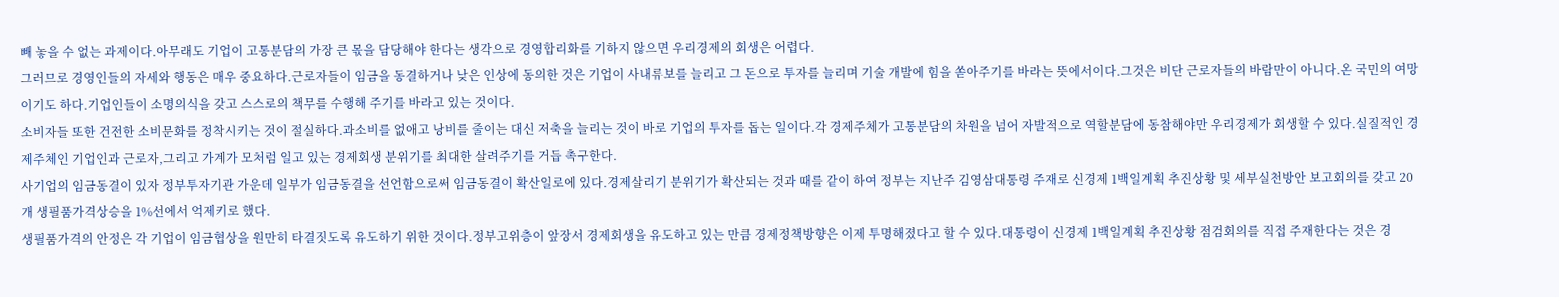빼 놓을 수 없는 과제이다.아무래도 기업이 고통분담의 가장 큰 몫을 담당해야 한다는 생각으로 경영합리화를 기하지 않으면 우리경제의 회생은 어렵다.
그러므로 경영인들의 자세와 행동은 매우 중요하다.근로자들이 임금을 동결하거나 낮은 인상에 동의한 것은 기업이 사내류보를 늘리고 그 돈으로 투자를 늘리며 기술 개발에 힘을 쏟아주기를 바라는 뜻에서이다.그것은 비단 근로자들의 바람만이 아니다.온 국민의 여망이기도 하다.기업인들이 소명의식을 갖고 스스로의 책무를 수행해 주기를 바라고 있는 것이다.
소비자들 또한 건전한 소비문화를 정착시키는 것이 절실하다.과소비를 없애고 낭비를 줄이는 대신 저축을 늘리는 것이 바로 기업의 투자를 돕는 일이다.각 경제주체가 고통분담의 차원을 넘어 자발적으로 역할분담에 동참해야만 우리경제가 회생할 수 있다.실질적인 경제주체인 기업인과 근로자,그리고 가계가 모처럼 일고 있는 경제회생 분위기를 최대한 살려주기를 거듭 촉구한다.
사기업의 임금동결이 있자 정부투자기관 가운데 일부가 임금동결을 선언함으로써 임금동결이 확산일로에 있다.경제살리기 분위기가 확산되는 것과 때를 같이 하여 정부는 지난주 김영삼대통령 주재로 신경제 1백일계획 추진상황 및 세부실천방안 보고회의를 갖고 20개 생필품가격상승을 1%선에서 억제키로 했다.
생필품가격의 안정은 각 기업이 임금협상을 원만히 타결짓도록 유도하기 위한 것이다.정부고위층이 앞장서 경제회생을 유도하고 있는 만큼 경제정책방향은 이제 투명해졌다고 할 수 있다.대통령이 신경제 1백일계획 추진상황 점검회의를 직접 주재한다는 것은 경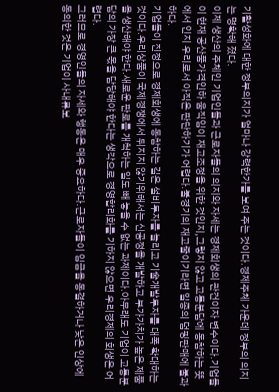기활성화에 대한 정부의지가 얼마나 강력한가를 보여 주는 것이다.경제주체 가운데 정부의 의지는 명확해 졌다.
이제 생산의 주체인 기업인들과 근로자들의 의지와 자세는 경제회생의 관건이자 변수이다.기업들이 현재 공산품가격인하 움직임이 재고조정을 위한 것인지,그렇지 않고 고통분담에 동참하는 뜻에서 인지 우리로서 아직은 판단하기가 어렵다.불경기의 재고줄이기라면 일종의 덤핑판매에 불과하다.
기업들이 진정으로 경제회생에 동참하는 길은 설비투자를 늘리고 기술개발투자를 대폭 확대하는 것이다.우리상품이 국제경쟁에서 뒤지지 않기위해서는 신공정을 개발하고 부가가치가 높은 제품을 생산해야 한다.새로운 판로를 개척하는 일도 빼 놓을 수 없는 과제이다.아무래도 기업이 고통분담의 가장 큰 몫을 담당해야 한다는 생각으로 경영합리화를 기하지 않으면 우리경제의 회생은 어렵다.
그러므로 경영인들의 자세와 행동은 매우 중요하다.근로자들이 임금을 동결하거나 낮은 인상에 동의한 것은 기업이 사내류보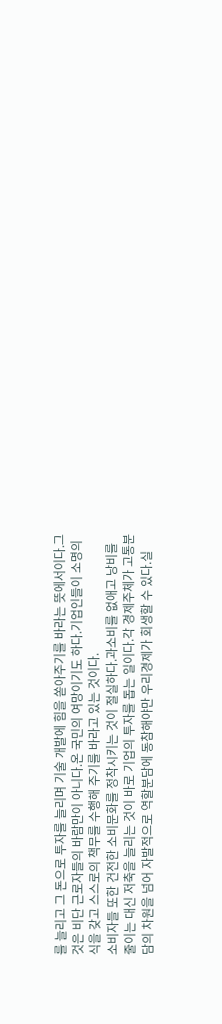를 늘리고 그 돈으로 투자를 늘리며 기술 개발에 힘을 쏟아주기를 바라는 뜻에서이다.그것은 비단 근로자들의 바람만이 아니다.온 국민의 여망이기도 하다.기업인들이 소명의식을 갖고 스스로의 책무를 수행해 주기를 바라고 있는 것이다.
소비자들 또한 건전한 소비문화를 정착시키는 것이 절실하다.과소비를 없애고 낭비를 줄이는 대신 저축을 늘리는 것이 바로 기업의 투자를 돕는 일이다.각 경제주체가 고통분담의 차원을 넘어 자발적으로 역할분담에 동참해야만 우리경제가 회생할 수 있다.실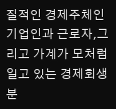질적인 경제주체인 기업인과 근로자,그리고 가계가 모처럼 일고 있는 경제회생 분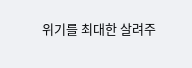위기를 최대한 살려주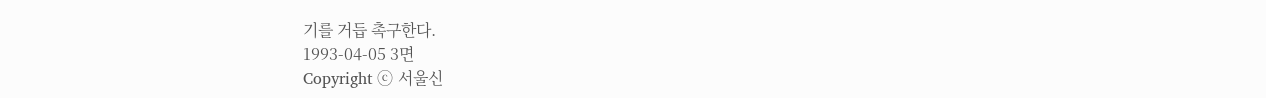기를 거듭 촉구한다.
1993-04-05 3면
Copyright ⓒ 서울신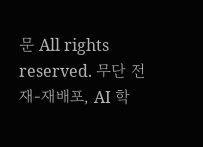문 All rights reserved. 무단 전재-재배포, AI 학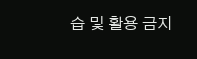습 및 활용 금지